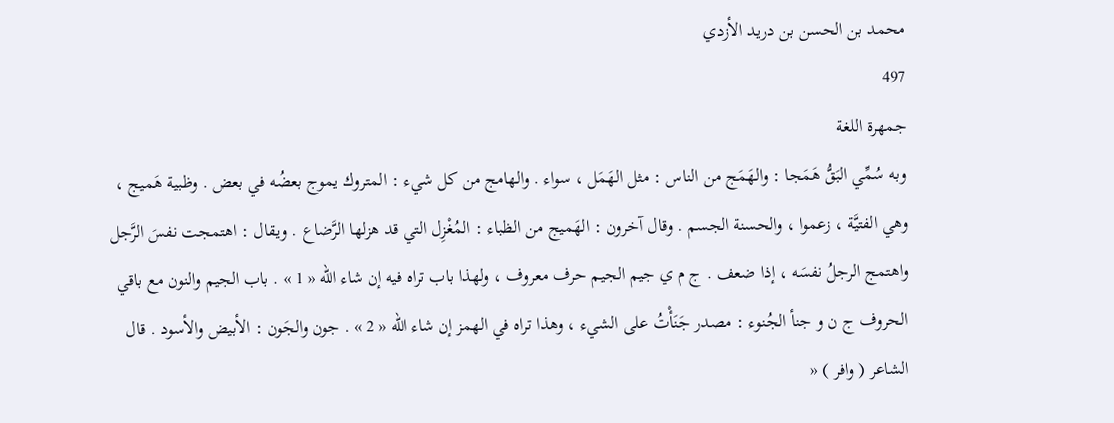محمد بن الحسن بن دريد الأزدي
497
جمهرة اللغة
وبه سُمِّي البَقُّ هَمَجا : والهَمَج من الناس : مثل الهَمَل ، سواء . والهامج من كل شيء : المتروك يموج بعضُه في بعض . وظبية هَميج ، وهي الفتيَّة ، زعموا ، والحسنة الجسم . وقال آخرون : الهَميج من الظباء : المُغْزِل التي قد هزلها الرَّضاع . ويقال : اهتمجت نفسَ الرَّجل واهتمج الرجلُ نفسَه ، إذا ضعف . ج م ي جيم الجيم حرف معروف ، ولهذا باب تراه فيه إن شاء اللّه « 1 » . باب الجيم والنون مع باقي الحروف ج ن و جنأ الجُنوء : مصدر جَنَأْتُ على الشيء ، وهذا تراه في الهمز إن شاء اللّه « 2 » . جون والجَون : الأبيض والأسود . قال الشاعر ( وافر ) «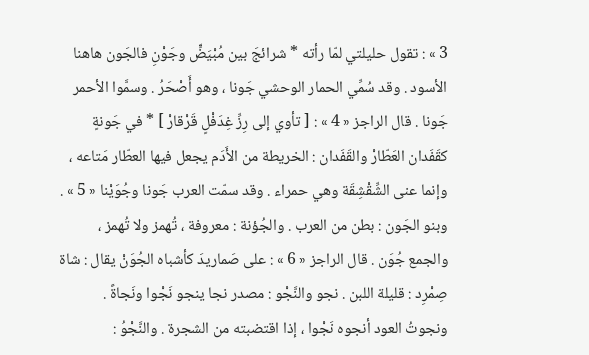3 » : تقول حليلتي لمّا رأته * شرائجَ بين مُبْيَضٍّ وجَوْنِ فالجَون هاهنا الأسود . وقد سُمِّي الحمار الوحشي جَونا ، وهو أَصْحَرُ . وسمَّوا الأحمر جَونا . قال الراجز « 4 » : [ تأوي إلى رِزِّ غِدَفْلٍ قَرْقارْ ] * في جَونةٍ كقَفَدان العَطّارْ والقَفَدان : الخريطة من الأَدَم يجعل فيها العطّار مَتاعه ، وإنما عنى الشِّقْشِقَة وهي حمراء . وقد سمّت العرب جَونا وجُوَيْنا « 5 » . وبنو الجَون : بطن من العرب . والجُؤنة : معروفة ، تُهمز ولا تُهمز ، والجمع جُوَن . قال الراجز « 6 » : على صَماريدَ كأشباه الجُوَنْ يقال : شاة صِمْرِد : قليلة اللبن . نجو والنَّجْو : مصدر نجا ينجو نَجْوا ونَجاةً . ونجوتُ العود أنجوه نَجْوا ، إذا اقتضبته من الشجرة . والنَّجْوُ :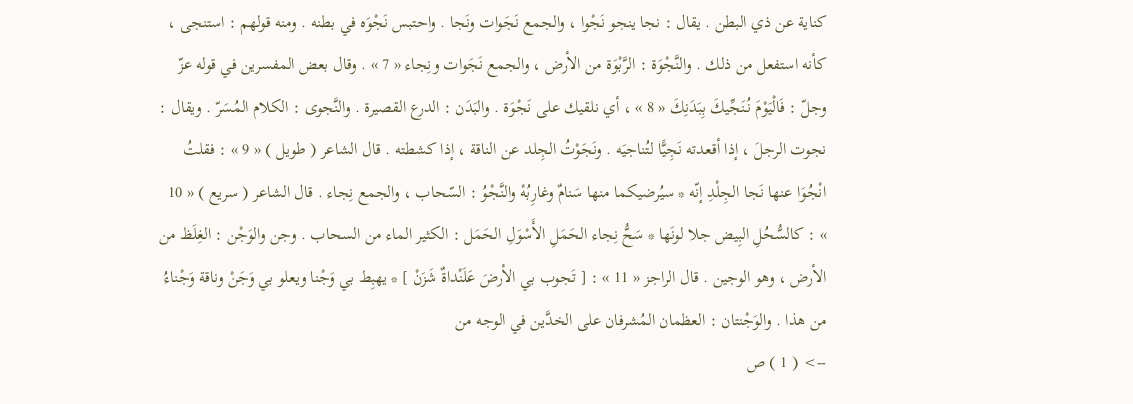كناية عن ذي البطن . يقال : نجا ينجو نَجْوا ، والجمع نَجَوات ونَجا . واحتبس نَجْوَه في بطنه . ومنه قولهم : استنجى ، كأنه استفعل من ذلك . والنَّجْوَة : الرَّبْوَة من الأرض ، والجمع نَجَوات ونِجاء « 7 » . وقال بعض المفسرين في قوله عزّ وجلّ : فَالْيَوْمَ نُنَجِّيكَ بِبَدَنِكَ « 8 » ، أي نلقيك على نَجْوَة . والبَدَن : الدرع القصيرة . والنَّجوى : الكلام المُسَرّ . ويقال : نجوت الرجلَ ، إذا أقعدته نَجِيًّا لتُناجيَه . ونَجَوْتُ الجِلد عن الناقة ، إذا كشطته . قال الشاعر ( طويل ) « 9 » : فقلتُ انْجُوَا عنها نَجا الجِلْدِ إنّه * سيُرضيكما منها سَنامٌ وغارِبُهْ والنَّجْوُ : السّحاب ، والجمع نِجاء . قال الشاعر ( سريع ) « 10 » : كالسُّحُلِ البِيض جلا لونَها * سَحُّ نِجاء الحَمَلِ الأَسْوَلِ الحَمَل : الكثير الماء من السحاب . وجن والوَجْن : الغِلَظ من الأرض ، وهو الوجين . قال الراجز « 11 » : [ تَجوب بي الأرضَ عَلَنْداةٌ شَزَنْ ] * يهبِط بي وَجْنا ويعلو بي وَجَنْ وناقة وَجْناءُ من هذا . والوَجْنتان : العظمان المُشرفان على الخدَّين في الوجه من
--> ( 1 ) ص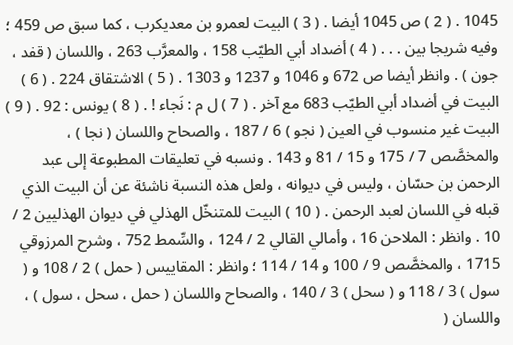1045 . ( 2 ) ص 1045 أيضا . ( 3 ) البيت لعمرو بن معديكرب ، كما سبق ص 459 ؛ وفيه شريجا بين . . . ( 4 ) أضداد أبي الطيّب 158 ، والمعرَّب 263 ، واللسان ( قفد ، جون ) . وانظر أيضا ص 672 و 1046 و 1237 و 1303 . ( 5 ) الاشتقاق 224 . ( 6 ) البيت في أضداد أبي الطيّب 683 مع آخر . ( 7 ) ل م : نَجاء ! . ( 8 ) يونس : 92 . ( 9 ) البيت غير منسوب في العين ( نجو ) 6 / 187 ، والصحاح واللسان ( نجا ) ، والمخصَّص 7 / 175 و 15 / 81 و 143 . ونسبه في تعليقات المطبوعة إلى عبد الرحمن بن حسّان ، وليس في ديوانه ، ولعل هذه النسبة ناشئة عن أن البيت الذي قبله في اللسان لعبد الرحمن . ( 10 ) البيت للمتنخّل الهذلي في ديوان الهذليين 2 / 10 . وانظر : الملاحن 16 ، وأمالي القالي 2 / 124 ، والسِّمط 752 ، وشرح المرزوقي 1715 ، والمخصَّص 9 / 100 و 14 / 114 ؛ وانظر : المقاييس ( حمل ) 2 / 108 و ( سول ) 3 / 118 و ( سحل ) 3 / 140 ، والصحاح واللسان ( حمل ، سحل ، سول ) ، واللسان (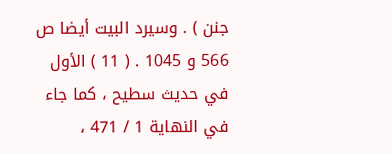جنن ) . وسيرد البيت أيضا ص 566 و 1045 . ( 11 ) الأول في حديث سطيح ، كما جاء في النهاية 1 / 471 ،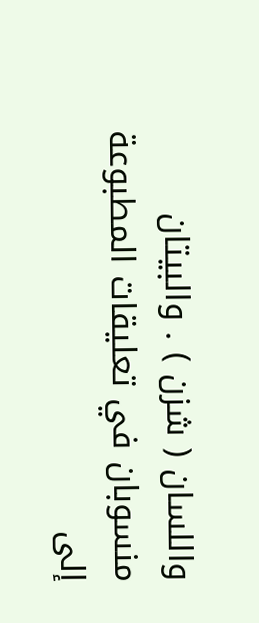واللسان ( شزن ) . والبيتان منسوبان في تعليقات المطبوعة إلى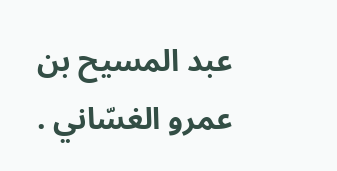عبد المسيح بن عمرو الغسّاني .